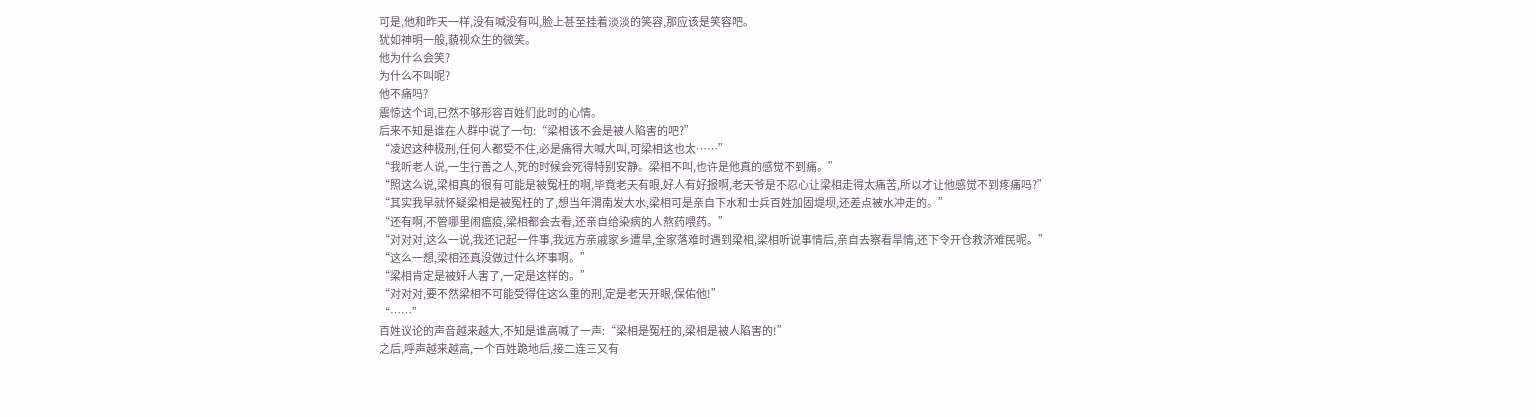可是,他和昨天一样,没有喊没有叫,脸上甚至挂着淡淡的笑容,那应该是笑容吧。
犹如神明一般,藐视众生的微笑。
他为什么会笑?
为什么不叫呢?
他不痛吗?
震惊这个词,已然不够形容百姓们此时的心情。
后来不知是谁在人群中说了一句:“梁相该不会是被人陷害的吧?”
“凌迟这种极刑,任何人都受不住,必是痛得大喊大叫,可梁相这也太……”
“我听老人说,一生行善之人,死的时候会死得特别安静。梁相不叫,也许是他真的感觉不到痛。”
“照这么说,梁相真的很有可能是被冤枉的啊,毕竟老天有眼,好人有好报啊,老天爷是不忍心让梁相走得太痛苦,所以才让他感觉不到疼痛吗?”
“其实我早就怀疑梁相是被冤枉的了,想当年渭南发大水,梁相可是亲自下水和士兵百姓加固堤坝,还差点被水冲走的。”
“还有啊,不管哪里闹瘟疫,梁相都会去看,还亲自给染病的人熬药喂药。”
“对对对,这么一说,我还记起一件事,我远方亲戚家乡遭旱,全家落难时遇到梁相,梁相听说事情后,亲自去察看旱情,还下令开仓救济难民呢。”
“这么一想,梁相还真没做过什么坏事啊。”
“梁相肯定是被奸人害了,一定是这样的。”
“对对对,要不然梁相不可能受得住这么重的刑,定是老天开眼,保佑他!”
“……”
百姓议论的声音越来越大,不知是谁高喊了一声:“梁相是冤枉的,梁相是被人陷害的!”
之后,呼声越来越高,一个百姓跪地后,接二连三又有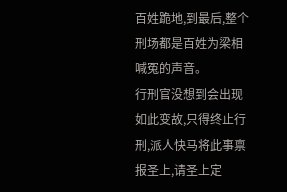百姓跪地,到最后,整个刑场都是百姓为梁相喊冤的声音。
行刑官没想到会出现如此变故,只得终止行刑,派人快马将此事禀报圣上,请圣上定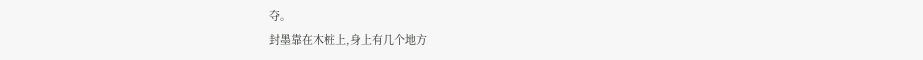夺。
封墨靠在木桩上,身上有几个地方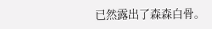已然露出了森森白骨。